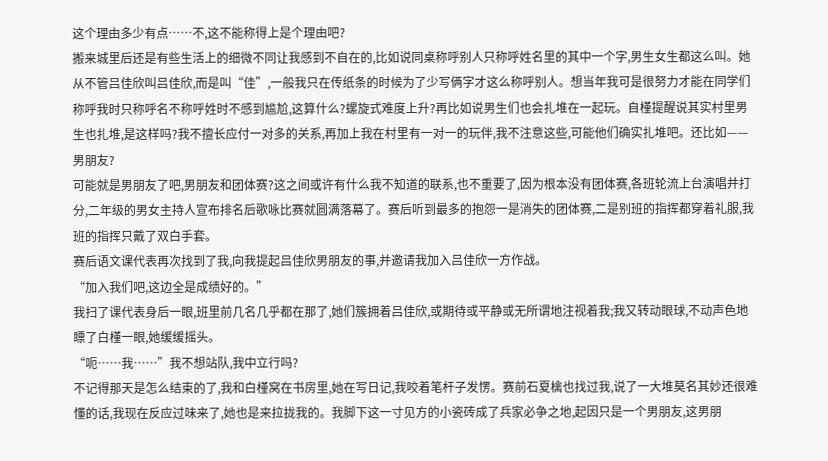这个理由多少有点……不,这不能称得上是个理由吧?
搬来城里后还是有些生活上的细微不同让我感到不自在的,比如说同桌称呼别人只称呼姓名里的其中一个字,男生女生都这么叫。她从不管吕佳欣叫吕佳欣,而是叫“佳”,一般我只在传纸条的时候为了少写俩字才这么称呼别人。想当年我可是很努力才能在同学们称呼我时只称呼名不称呼姓时不感到尴尬,这算什么?螺旋式难度上升?再比如说男生们也会扎堆在一起玩。自槿提醒说其实村里男生也扎堆,是这样吗?我不擅长应付一对多的关系,再加上我在村里有一对一的玩伴,我不注意这些,可能他们确实扎堆吧。还比如——男朋友?
可能就是男朋友了吧,男朋友和团体赛?这之间或许有什么我不知道的联系,也不重要了,因为根本没有团体赛,各班轮流上台演唱并打分,二年级的男女主持人宣布排名后歌咏比赛就圆满落幕了。赛后听到最多的抱怨一是消失的团体赛,二是别班的指挥都穿着礼服,我班的指挥只戴了双白手套。
赛后语文课代表再次找到了我,向我提起吕佳欣男朋友的事,并邀请我加入吕佳欣一方作战。
“加入我们吧,这边全是成绩好的。”
我扫了课代表身后一眼,班里前几名几乎都在那了,她们簇拥着吕佳欣,或期待或平静或无所谓地注视着我;我又转动眼球,不动声色地瞟了白槿一眼,她缓缓摇头。
“呃……我……”我不想站队,我中立行吗?
不记得那天是怎么结束的了,我和白槿窝在书房里,她在写日记,我咬着笔杆子发愣。赛前石夏檎也找过我,说了一大堆莫名其妙还很难懂的话,我现在反应过味来了,她也是来拉拢我的。我脚下这一寸见方的小瓷砖成了兵家必争之地,起因只是一个男朋友,这男朋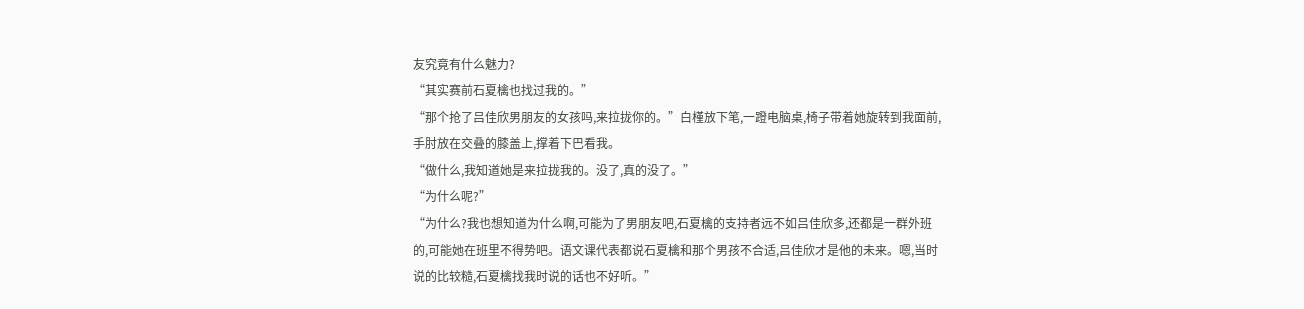友究竟有什么魅力?
“其实赛前石夏檎也找过我的。”
“那个抢了吕佳欣男朋友的女孩吗,来拉拢你的。”白槿放下笔,一蹬电脑桌,椅子带着她旋转到我面前,手肘放在交叠的膝盖上,撑着下巴看我。
“做什么,我知道她是来拉拢我的。没了,真的没了。”
“为什么呢?”
“为什么?我也想知道为什么啊,可能为了男朋友吧,石夏檎的支持者远不如吕佳欣多,还都是一群外班的,可能她在班里不得势吧。语文课代表都说石夏檎和那个男孩不合适,吕佳欣才是他的未来。嗯,当时说的比较糙,石夏檎找我时说的话也不好听。”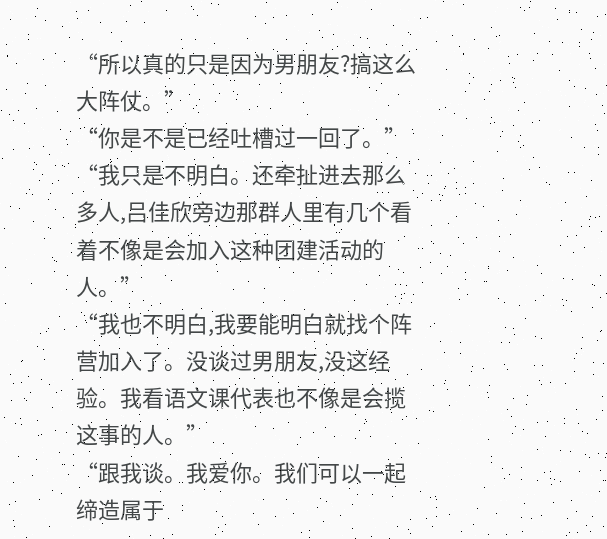“所以真的只是因为男朋友?搞这么大阵仗。”
“你是不是已经吐槽过一回了。”
“我只是不明白。还牵扯进去那么多人,吕佳欣旁边那群人里有几个看着不像是会加入这种团建活动的人。”
“我也不明白,我要能明白就找个阵营加入了。没谈过男朋友,没这经验。我看语文课代表也不像是会揽这事的人。”
“跟我谈。我爱你。我们可以一起缔造属于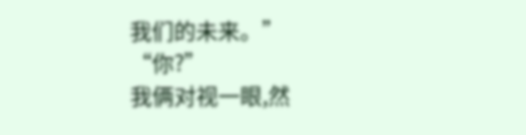我们的未来。”
“你?”
我俩对视一眼,然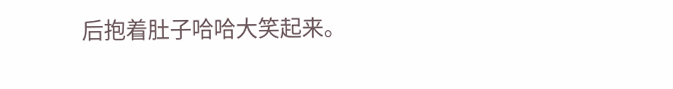后抱着肚子哈哈大笑起来。